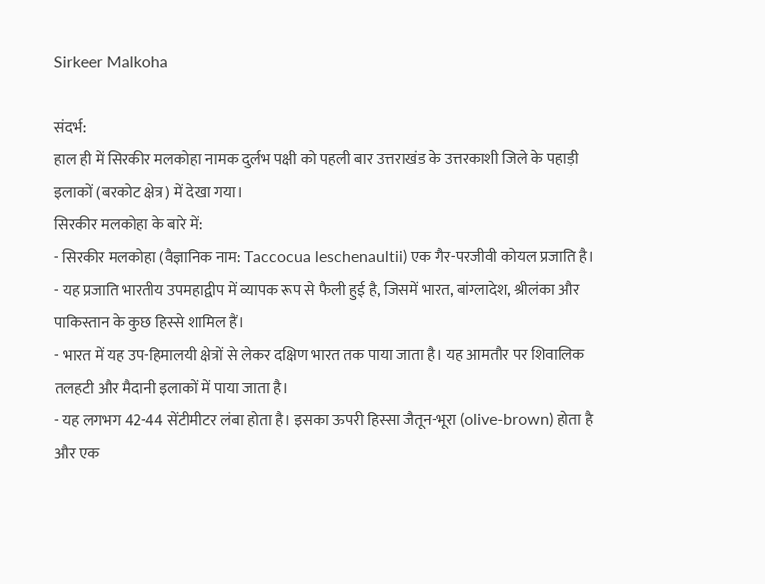Sirkeer Malkoha

संदर्भ:
हाल ही में सिरकीर मलकोहा नामक दुर्लभ पक्षी को पहली बार उत्तराखंड के उत्तरकाशी जिले के पहाड़ी इलाकों (बरकोट क्षेत्र) में देखा गया।
सिरकीर मलकोहा के बारे में:
- सिरकीर मलकोहा (वैज्ञानिक नाम: Taccocua leschenaultii) एक गैर-परजीवी कोयल प्रजाति है।
- यह प्रजाति भारतीय उपमहाद्वीप में व्यापक रूप से फैली हुई है, जिसमें भारत, बांग्लादेश, श्रीलंका और पाकिस्तान के कुछ हिस्से शामिल हैं।
- भारत में यह उप-हिमालयी क्षेत्रों से लेकर दक्षिण भारत तक पाया जाता है। यह आमतौर पर शिवालिक तलहटी और मैदानी इलाकों में पाया जाता है।
- यह लगभग 42-44 सेंटीमीटर लंबा होता है। इसका ऊपरी हिस्सा जैतून-भूरा (olive-brown) होता है और एक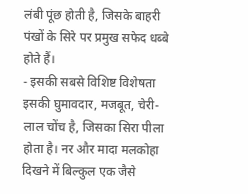लंबी पूंछ होती है, जिसके बाहरी पंखों के सिरे पर प्रमुख सफेद धब्बे होते हैं।
- इसकी सबसे विशिष्ट विशेषता इसकी घुमावदार, मजबूत, चेरी-लाल चोंच है, जिसका सिरा पीला होता है। नर और मादा मलकोहा दिखने में बिल्कुल एक जैसे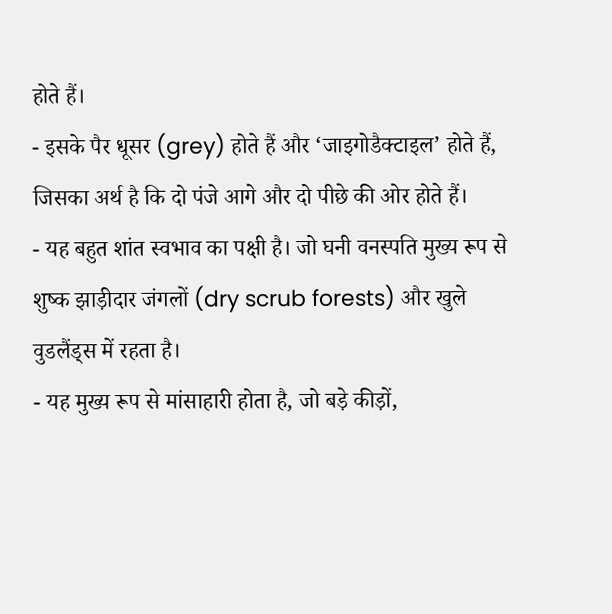होते हैं।
- इसके पैर धूसर (grey) होते हैं और ‘जाइगोडैक्टाइल’ होते हैं, जिसका अर्थ है कि दो पंजे आगे और दो पीछे की ओर होते हैं।
- यह बहुत शांत स्वभाव का पक्षी है। जो घनी वनस्पति मुख्य रूप से शुष्क झाड़ीदार जंगलों (dry scrub forests) और खुले वुडलैंड्स में रहता है।
- यह मुख्य रूप से मांसाहारी होता है, जो बड़े कीड़ों,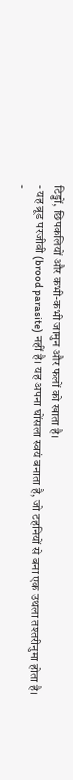टिड्डों, छिपकलियों और कभी-कभी जामुन और फलों को खाता है।
- यह ब्रूड परजीवी (brood parasite) नहीं है। यह अपना घोंसला स्वयं बनाता है, जो टहनियों से बना एक उथला तश्तरीनुमा होता है।
-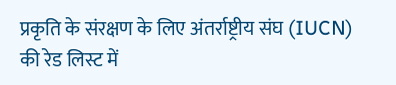प्रकृति के संरक्षण के लिए अंतर्राष्ट्रीय संघ (IUCN) की रेड लिस्ट में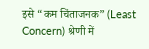इसे “कम चिंताजनक” (Least Concern) श्रेणी में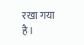रखा गया है।